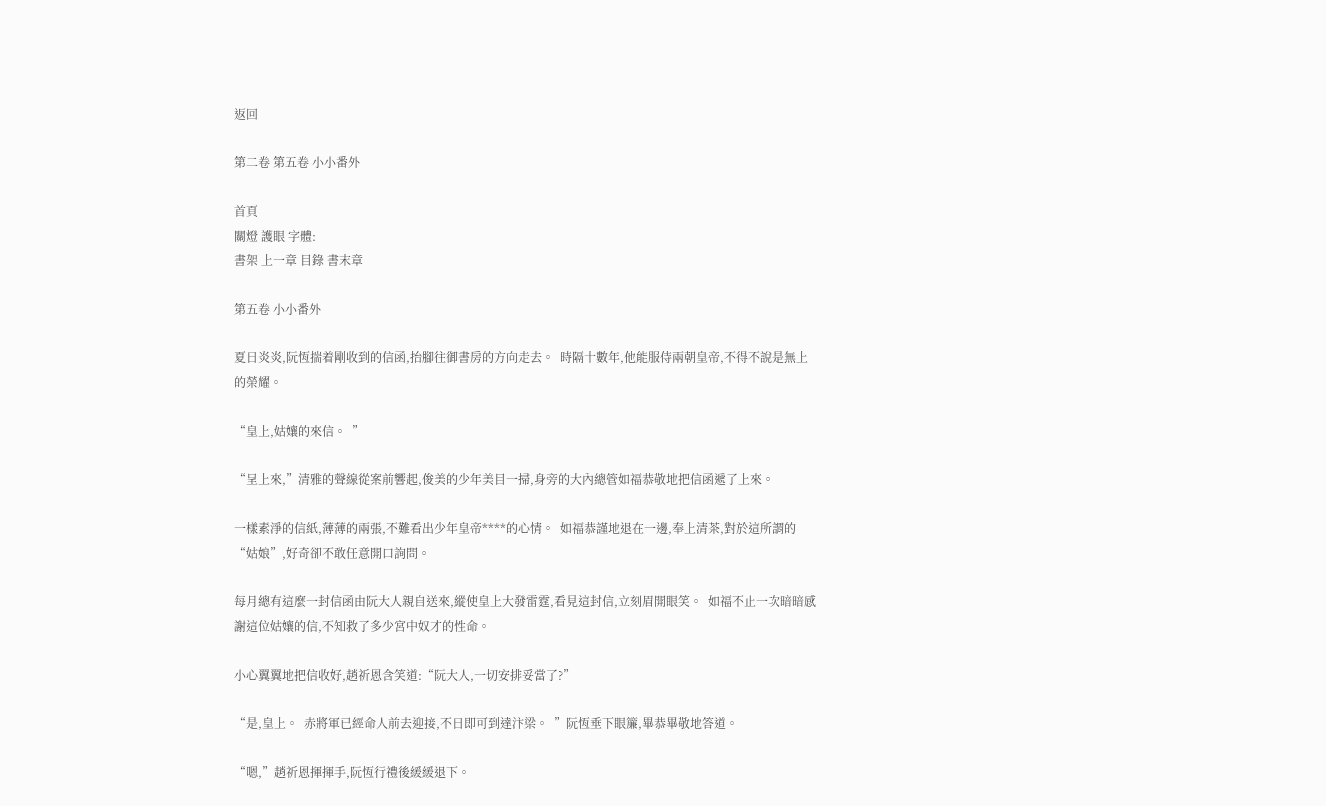返回

第二卷 第五卷 小小番外

首頁
關燈 護眼 字體:
書架 上一章 目錄 書末章

第五卷 小小番外

夏日炎炎,阮恆揣着剛收到的信函,抬腳往御書房的方向走去。  時隔十數年,他能服侍兩朝皇帝,不得不說是無上的榮耀。

“皇上,姑孃的來信。  ”

“呈上來,”清雅的聲線從案前響起,俊美的少年美目一掃,身旁的大內總管如福恭敬地把信函遞了上來。

一樣素淨的信紙,薄薄的兩張,不難看出少年皇帝****的心情。  如福恭謹地退在一邊,奉上清茶,對於這所謂的“姑娘”,好奇卻不敢任意開口詢問。

每月總有這麼一封信函由阮大人親自送來,縱使皇上大發雷霆,看見這封信,立刻眉開眼笑。  如福不止一次暗暗感謝這位姑孃的信,不知救了多少宮中奴才的性命。

小心翼翼地把信收好,趙祈恩含笑道:“阮大人,一切安排妥當了?”

“是,皇上。  赤將軍已經命人前去迎接,不日即可到達汴梁。  ”阮恆垂下眼簾,畢恭畢敬地答道。

“嗯,”趙祈恩揮揮手,阮恆行禮後緩緩退下。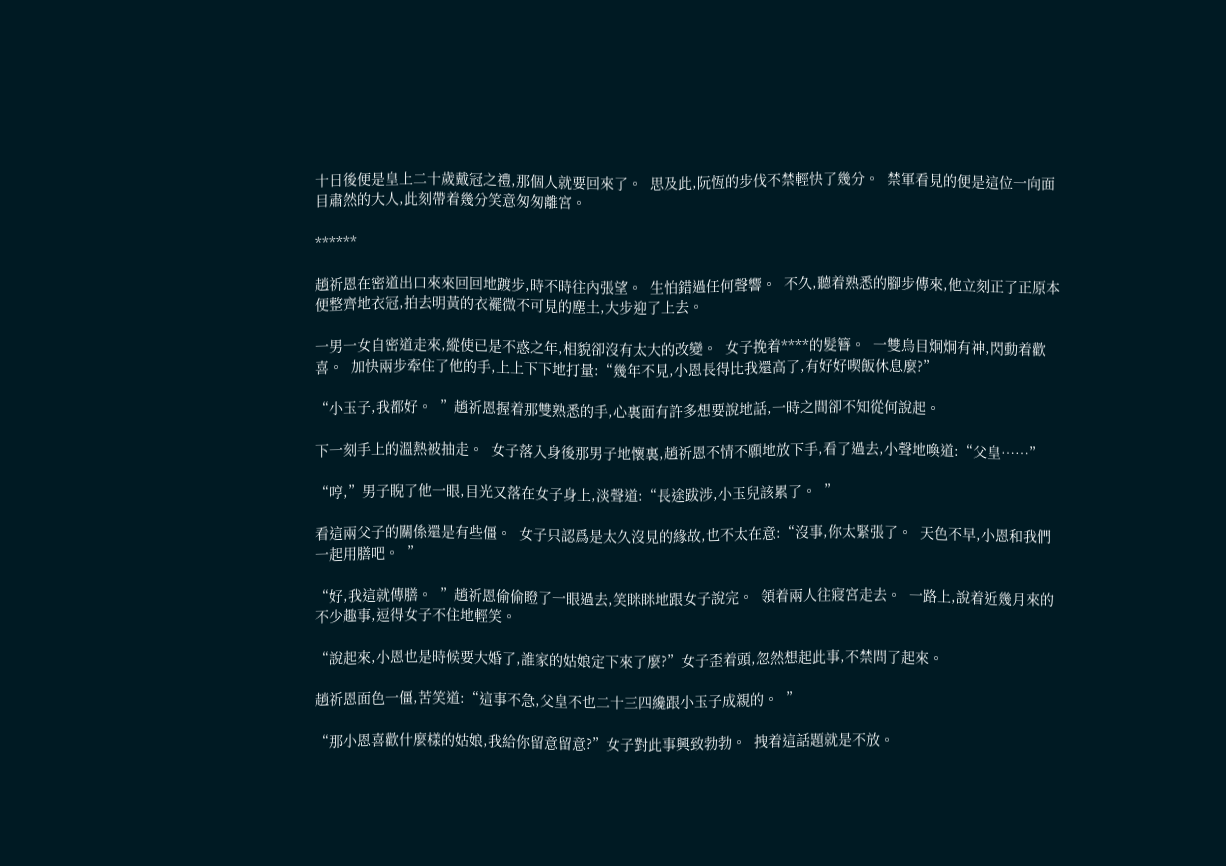十日後便是皇上二十歲戴冠之禮,那個人就要回來了。  思及此,阮恆的步伐不禁輕快了幾分。  禁軍看見的便是這位一向面目肅然的大人,此刻帶着幾分笑意匆匆離宮。

******

趙祈恩在密道出口來來回回地踱步,時不時往內張望。  生怕錯過任何聲響。  不久,聽着熟悉的腳步傳來,他立刻正了正原本便整齊地衣冠,拍去明黃的衣襬微不可見的塵土,大步迎了上去。

一男一女自密道走來,縱使已是不惑之年,相貌卻沒有太大的改變。  女子挽着****的髮簪。  一雙烏目炯炯有神,閃動着歡喜。  加快兩步牽住了他的手,上上下下地打量:“幾年不見,小恩長得比我還高了,有好好喫飯休息麼?”

“小玉子,我都好。  ”趙祈恩握着那雙熟悉的手,心裏面有許多想要說地話,一時之間卻不知從何說起。

下一刻手上的溫熱被抽走。  女子落入身後那男子地懷裏,趙祈恩不情不願地放下手,看了過去,小聲地喚道:“父皇……”

“哼,”男子睨了他一眼,目光又落在女子身上,淡聲道:“長途跋涉,小玉兒該累了。  ”

看這兩父子的關係還是有些僵。  女子只認爲是太久沒見的緣故,也不太在意:“沒事,你太緊張了。  天色不早,小恩和我們一起用膳吧。  ”

“好,我這就傳膳。  ”趙祈恩偷偷瞪了一眼過去,笑眯眯地跟女子說完。  領着兩人往寢宮走去。  一路上,說着近幾月來的不少趣事,逗得女子不住地輕笑。

“說起來,小恩也是時候要大婚了,誰家的姑娘定下來了麼?”女子歪着頭,忽然想起此事,不禁問了起來。

趙祈恩面色一僵,苦笑道:“這事不急,父皇不也二十三四纔跟小玉子成親的。  ”

“那小恩喜歡什麼樣的姑娘,我給你留意留意?”女子對此事興致勃勃。  拽着這話題就是不放。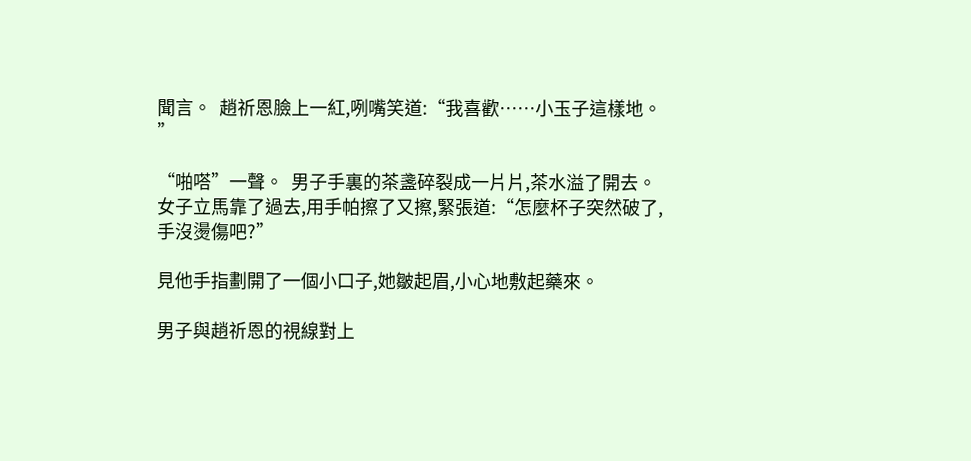聞言。  趙祈恩臉上一紅,咧嘴笑道:“我喜歡……小玉子這樣地。  ”

“啪嗒”一聲。  男子手裏的茶盞碎裂成一片片,茶水溢了開去。  女子立馬靠了過去,用手帕擦了又擦,緊張道:“怎麼杯子突然破了,手沒燙傷吧?”

見他手指劃開了一個小口子,她皺起眉,小心地敷起藥來。

男子與趙祈恩的視線對上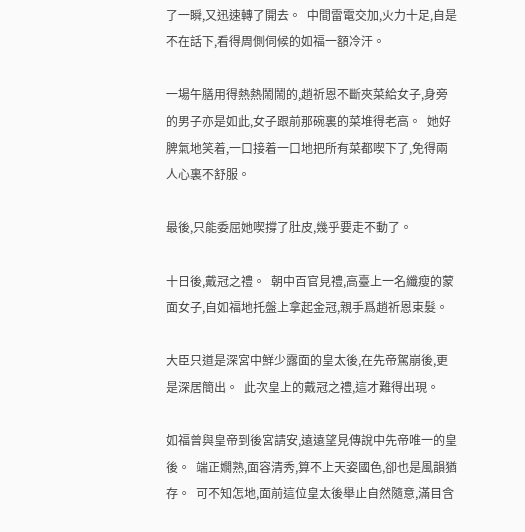了一瞬,又迅速轉了開去。  中間雷電交加,火力十足,自是不在話下,看得周側伺候的如福一額冷汗。

一場午膳用得熱熱鬧鬧的,趙祈恩不斷夾菜給女子,身旁的男子亦是如此,女子跟前那碗裏的菜堆得老高。  她好脾氣地笑着,一口接着一口地把所有菜都喫下了,免得兩人心裏不舒服。

最後,只能委屈她喫撐了肚皮,幾乎要走不動了。

十日後,戴冠之禮。  朝中百官見禮,高臺上一名纖瘦的蒙面女子,自如福地托盤上拿起金冠,親手爲趙祈恩束髮。

大臣只道是深宮中鮮少露面的皇太後,在先帝駕崩後,更是深居簡出。  此次皇上的戴冠之禮,這才難得出現。

如福曾與皇帝到後宮請安,遠遠望見傳說中先帝唯一的皇後。  端正嫺熟,面容清秀,算不上天姿國色,卻也是風韻猶存。  可不知怎地,面前這位皇太後舉止自然隨意,滿目含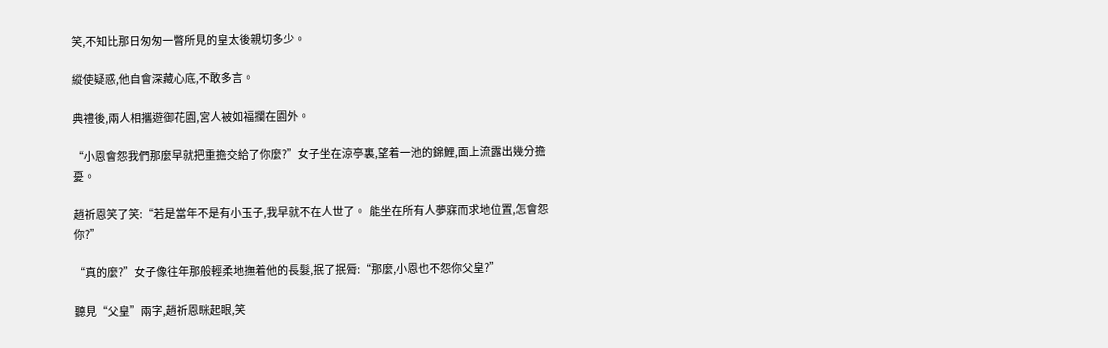笑,不知比那日匆匆一瞥所見的皇太後親切多少。

縱使疑惑,他自會深藏心底,不敢多言。

典禮後,兩人相攜遊御花園,宮人被如福攔在園外。

“小恩會怨我們那麼早就把重擔交給了你麼?”女子坐在涼亭裏,望着一池的錦鯉,面上流露出幾分擔憂。

趙祈恩笑了笑:“若是當年不是有小玉子,我早就不在人世了。  能坐在所有人夢寐而求地位置,怎會怨你?”

“真的麼?”女子像往年那般輕柔地撫着他的長髮,抿了抿脣:“那麼,小恩也不怨你父皇?”

聽見“父皇”兩字,趙祈恩眯起眼,笑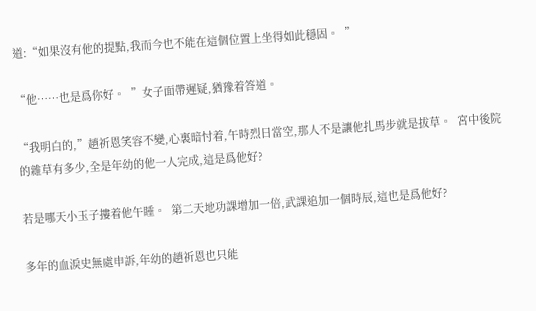道:“如果沒有他的提點,我而今也不能在這個位置上坐得如此穩固。  ”

“他……也是爲你好。  ”女子面帶遲疑,猶豫着答道。

“我明白的,”趙祈恩笑容不變,心裏暗忖着,午時烈日當空,那人不是讓他扎馬步就是拔草。  宮中後院的雜草有多少,全是年幼的他一人完成,這是爲他好?

若是哪天小玉子摟着他午睡。  第二天地功課增加一倍,武課追加一個時辰,這也是爲他好?

多年的血淚史無處申訴,年幼的趙祈恩也只能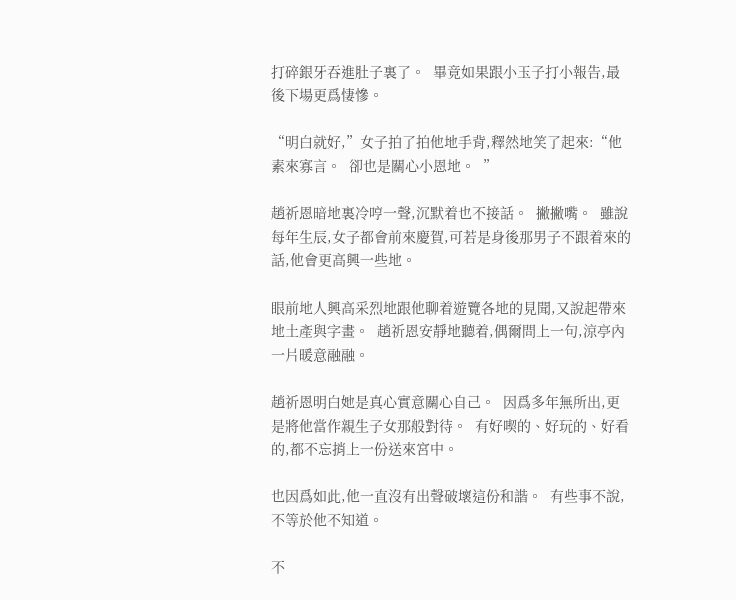打碎銀牙吞進肚子裏了。  畢竟如果跟小玉子打小報告,最後下場更爲悽慘。

“明白就好,”女子拍了拍他地手背,釋然地笑了起來:“他素來寡言。  卻也是關心小恩地。  ”

趙祈恩暗地裏冷哼一聲,沉默着也不接話。  撇撇嘴。  雖說每年生辰,女子都會前來慶賀,可若是身後那男子不跟着來的話,他會更高興一些地。

眼前地人興高采烈地跟他聊着遊覽各地的見聞,又說起帶來地土產與字畫。  趙祈恩安靜地聽着,偶爾問上一句,涼亭內一片暖意融融。

趙祈恩明白她是真心實意關心自己。  因爲多年無所出,更是將他當作親生子女那般對待。  有好喫的、好玩的、好看的,都不忘捎上一份送來宮中。

也因爲如此,他一直沒有出聲破壞這份和諧。  有些事不說,不等於他不知道。

不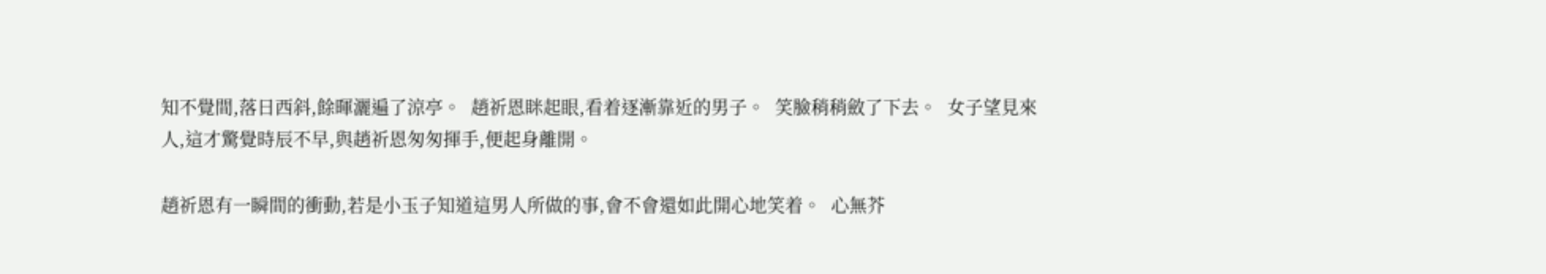知不覺間,落日西斜,餘暉灑遍了涼亭。  趙祈恩眯起眼,看着逐漸靠近的男子。  笑臉稍稍斂了下去。  女子望見來人,這才驚覺時辰不早,與趙祈恩匆匆揮手,便起身離開。

趙祈恩有一瞬間的衝動,若是小玉子知道這男人所做的事,會不會還如此開心地笑着。  心無芥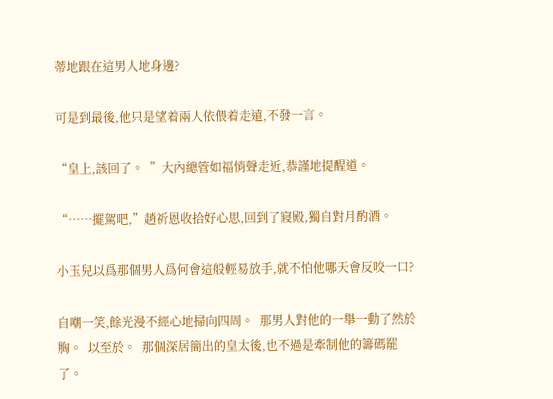蒂地跟在這男人地身邊?

可是到最後,他只是望着兩人依偎着走遠,不發一言。

“皇上,該回了。  ”大內總管如福悄聲走近,恭謹地提醒道。

“……擺駕吧,”趙祈恩收拾好心思,回到了寢殿,獨自對月酌酒。

小玉兒以爲那個男人爲何會這般輕易放手,就不怕他哪天會反咬一口?

自嘲一笑,餘光漫不經心地掃向四周。  那男人對他的一舉一動了然於胸。  以至於。  那個深居簡出的皇太後,也不過是牽制他的籌碼罷了。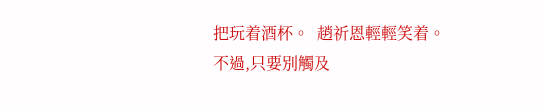把玩着酒杯。  趙祈恩輕輕笑着。  不過,只要別觸及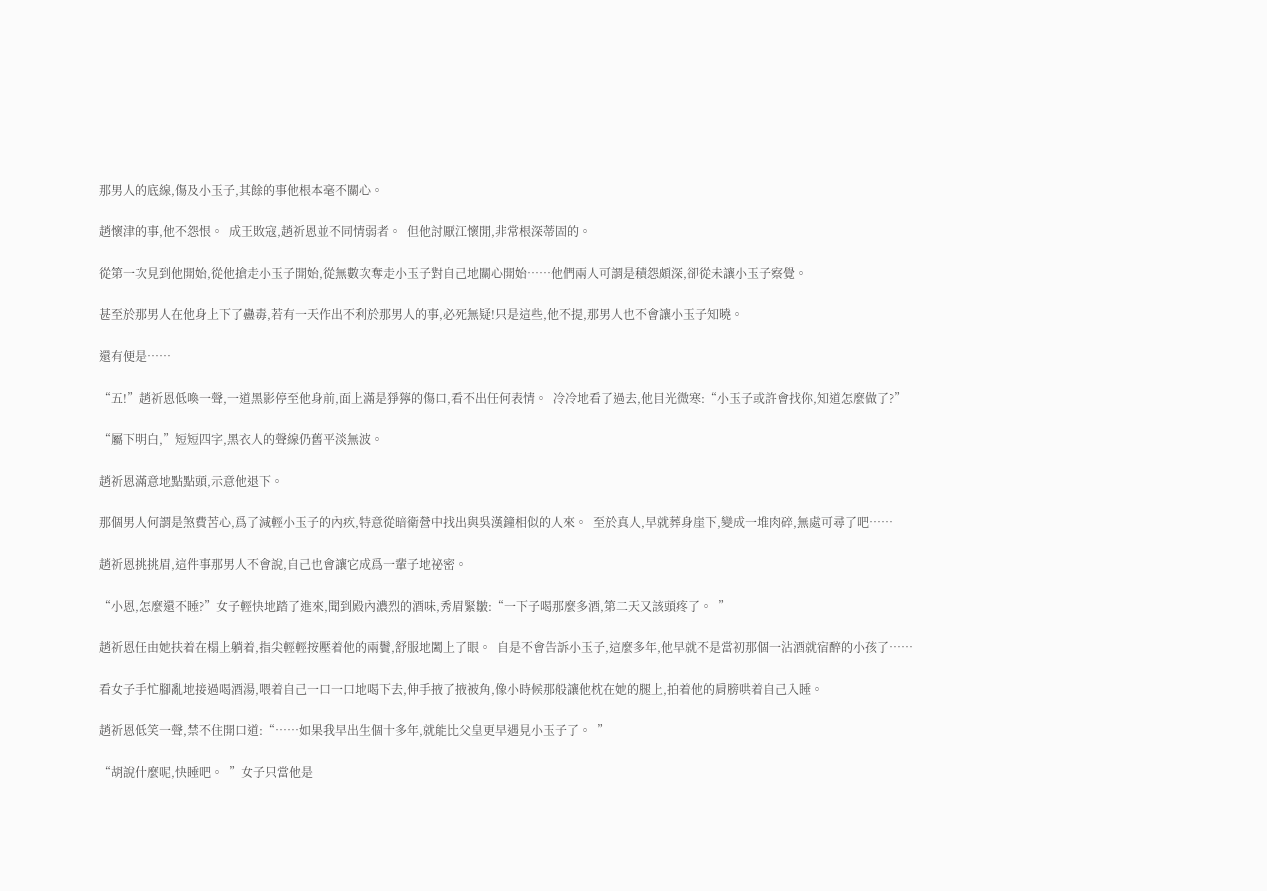那男人的底線,傷及小玉子,其餘的事他根本毫不關心。

趙懷津的事,他不怨恨。  成王敗寇,趙祈恩並不同情弱者。  但他討厭江懷閒,非常根深蒂固的。

從第一次見到他開始,從他搶走小玉子開始,從無數次奪走小玉子對自己地關心開始……他們兩人可謂是積怨頗深,卻從未讓小玉子察覺。

甚至於那男人在他身上下了蠱毒,若有一天作出不利於那男人的事,必死無疑!只是這些,他不提,那男人也不會讓小玉子知曉。

還有便是……

“五!”趙祈恩低喚一聲,一道黑影停至他身前,面上滿是猙獰的傷口,看不出任何表情。  冷冷地看了過去,他目光微寒:“小玉子或許會找你,知道怎麼做了?”

“屬下明白,”短短四字,黑衣人的聲線仍舊平淡無波。

趙祈恩滿意地點點頭,示意他退下。

那個男人何謂是煞費苦心,爲了減輕小玉子的內疚,特意從暗衛營中找出與吳漢鐘相似的人來。  至於真人,早就葬身崖下,變成一堆肉碎,無處可尋了吧……

趙祈恩挑挑眉,這件事那男人不會說,自己也會讓它成爲一輩子地祕密。

“小恩,怎麼還不睡?”女子輕快地踏了進來,聞到殿內濃烈的酒味,秀眉緊皺:“一下子喝那麼多酒,第二天又該頭疼了。  ”

趙祈恩任由她扶着在榻上躺着,指尖輕輕按壓着他的兩鬢,舒服地闔上了眼。  自是不會告訴小玉子,這麼多年,他早就不是當初那個一沾酒就宿醉的小孩了……

看女子手忙腳亂地接過喝酒湯,喂着自己一口一口地喝下去,伸手掖了掖被角,像小時候那般讓他枕在她的腿上,拍着他的肩膀哄着自己入睡。

趙祈恩低笑一聲,禁不住開口道:“……如果我早出生個十多年,就能比父皇更早遇見小玉子了。  ”

“胡說什麼呢,快睡吧。  ”女子只當他是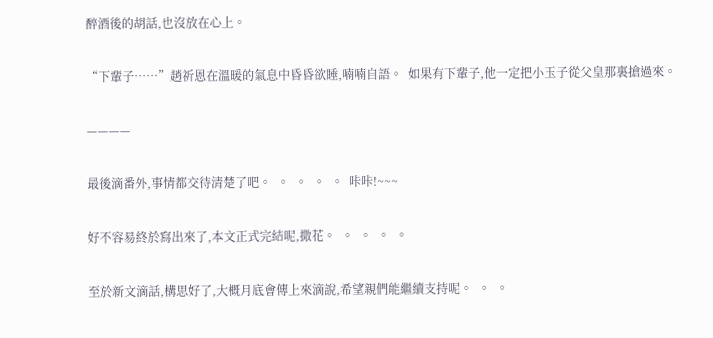醉酒後的胡話,也沒放在心上。

“下輩子……”趙祈恩在溫暖的氣息中昏昏欲睡,喃喃自語。  如果有下輩子,他一定把小玉子從父皇那裏搶過來。

————

最後滴番外,事情都交待清楚了吧。  。  。  。  。  咔咔!~~~

好不容易終於寫出來了,本文正式完結呢,撒花。  。  。  。  。

至於新文滴話,構思好了,大概月底會傳上來滴說,希望親們能繼續支持呢。  。  。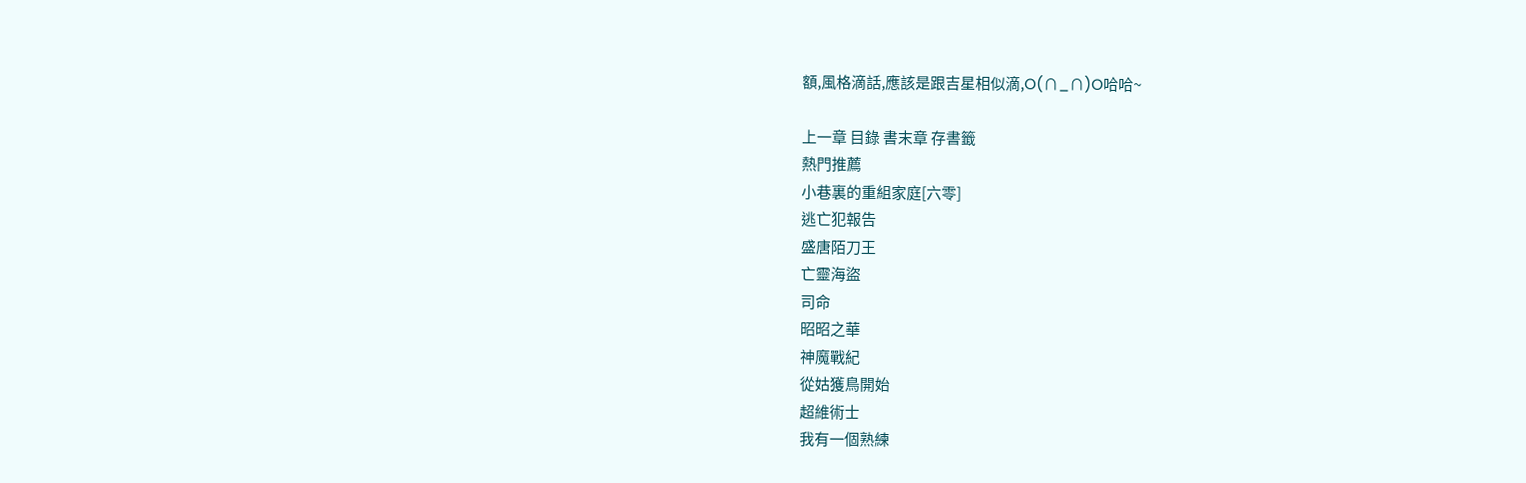額,風格滴話,應該是跟吉星相似滴,O(∩_∩)O哈哈~

上一章 目錄 書末章 存書籤
熱門推薦
小巷裏的重組家庭[六零]
逃亡犯報告
盛唐陌刀王
亡靈海盜
司命
昭昭之華
神魔戰紀
從姑獲鳥開始
超維術士
我有一個熟練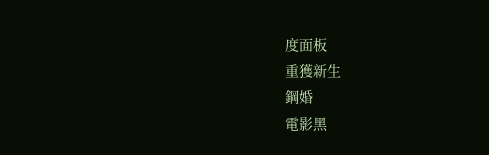度面板
重獲新生
鋼婚
電影黑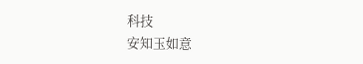科技
安知玉如意